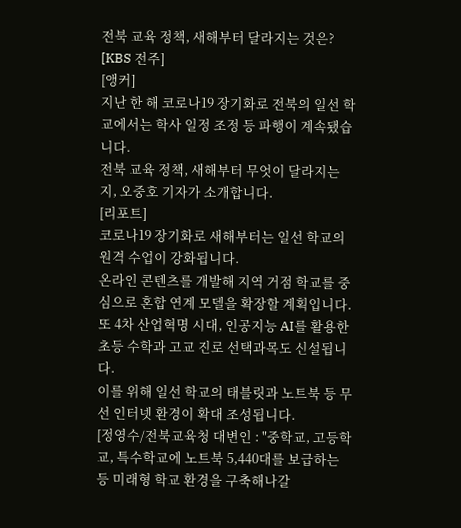전북 교육 정책, 새해부터 달라지는 것은?
[KBS 전주]
[앵커]
지난 한 해 코로나19 장기화로 전북의 일선 학교에서는 학사 일정 조정 등 파행이 계속됐습니다.
전북 교육 정책, 새해부터 무엇이 달라지는지, 오중호 기자가 소개합니다.
[리포트]
코로나19 장기화로 새해부터는 일선 학교의 원격 수업이 강화됩니다.
온라인 콘텐츠를 개발해 지역 거점 학교를 중심으로 혼합 연계 모델을 확장할 계획입니다.
또 4차 산업혁명 시대, 인공지능 AI를 활용한 초등 수학과 고교 진로 선택과목도 신설됩니다.
이를 위해 일선 학교의 태블릿과 노트북 등 무선 인터넷 환경이 확대 조성됩니다.
[정영수/전북교육청 대변인 : "중학교, 고등학교, 특수학교에 노트북 5,440대를 보급하는 등 미래형 학교 환경을 구축해나갈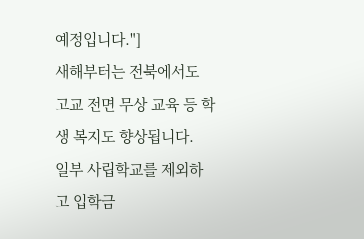예정입니다."]
새해부터는 전북에서도 고교 전면 무상 교육 등 학생 복지도 향상됩니다.
일부 사립학교를 제외하고 입학금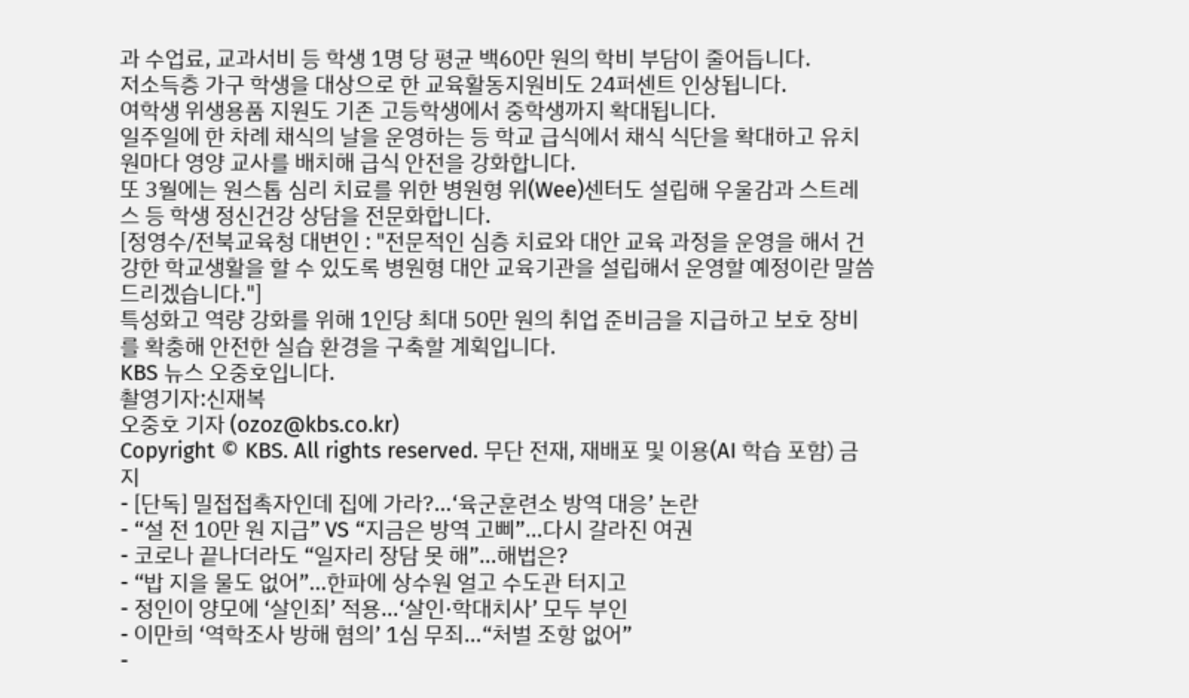과 수업료, 교과서비 등 학생 1명 당 평균 백60만 원의 학비 부담이 줄어듭니다.
저소득층 가구 학생을 대상으로 한 교육활동지원비도 24퍼센트 인상됩니다.
여학생 위생용품 지원도 기존 고등학생에서 중학생까지 확대됩니다.
일주일에 한 차례 채식의 날을 운영하는 등 학교 급식에서 채식 식단을 확대하고 유치원마다 영양 교사를 배치해 급식 안전을 강화합니다.
또 3월에는 원스톱 심리 치료를 위한 병원형 위(Wee)센터도 설립해 우울감과 스트레스 등 학생 정신건강 상담을 전문화합니다.
[정영수/전북교육청 대변인 : "전문적인 심층 치료와 대안 교육 과정을 운영을 해서 건강한 학교생활을 할 수 있도록 병원형 대안 교육기관을 설립해서 운영할 예정이란 말씀 드리겠습니다."]
특성화고 역량 강화를 위해 1인당 최대 50만 원의 취업 준비금을 지급하고 보호 장비를 확충해 안전한 실습 환경을 구축할 계획입니다.
KBS 뉴스 오중호입니다.
촬영기자:신재복
오중호 기자 (ozoz@kbs.co.kr)
Copyright © KBS. All rights reserved. 무단 전재, 재배포 및 이용(AI 학습 포함) 금지
- [단독] 밀접접촉자인데 집에 가라?…‘육군훈련소 방역 대응’ 논란
- “설 전 10만 원 지급” VS “지금은 방역 고삐”…다시 갈라진 여권
- 코로나 끝나더라도 “일자리 장담 못 해”…해법은?
- “밥 지을 물도 없어”…한파에 상수원 얼고 수도관 터지고
- 정인이 양모에 ‘살인죄’ 적용…‘살인·학대치사’ 모두 부인
- 이만희 ‘역학조사 방해 혐의’ 1심 무죄…“처벌 조항 없어”
-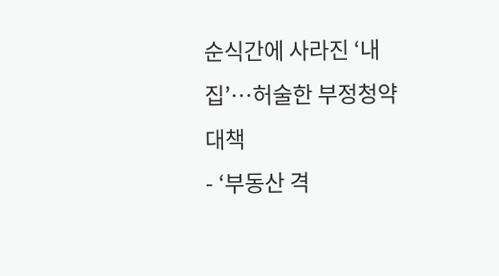순식간에 사라진 ‘내 집’…허술한 부정청약 대책
- ‘부동산 격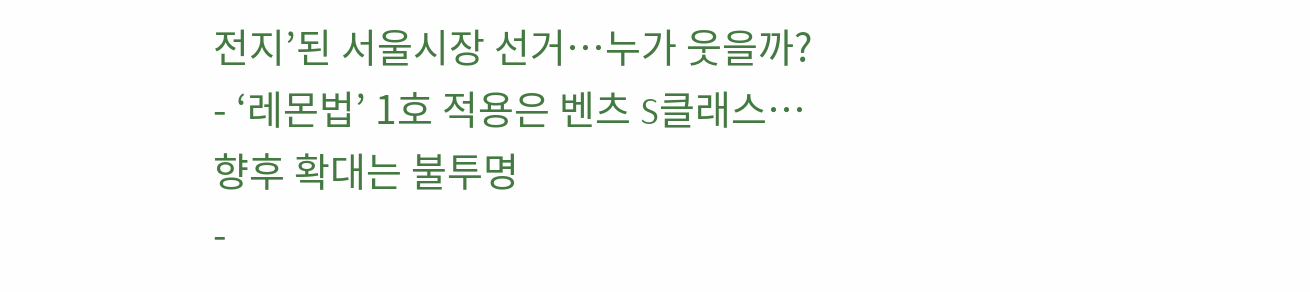전지’된 서울시장 선거…누가 웃을까?
- ‘레몬법’ 1호 적용은 벤츠 S클래스…향후 확대는 불투명
-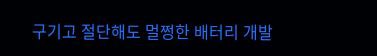구기고 절단해도 멀쩡한 배터리 개발